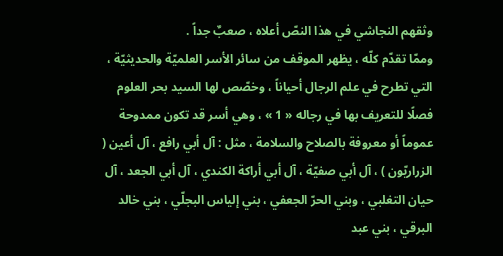وثقهم النجاشي في هذا النصّ أعلاه ، صعبٌ جداً .
وممّا تقدّم كلّه ، يظهر الموقف من سائر الأسر العلميّة والحديثيّة ، التي تطرح في علم الرجال أحياناً ، وخصّص لها السيد بحر العلوم فصلًا للتعريف بها في رجاله « 1 » ، وهي أسر قد تكون ممدوحة عموماً أو معروفة بالصلاح والسلامة ، مثل : آل أبي رافع ، آل أعين ( الزراريّون ) ، آل أبي صفيّة ، آل أبي أراكة الكندي ، آل أبي الجعد ، آل حيان التغلبي ، وبني الحرّ الجعفي ، بني إلياس البجلّي ، بني خالد البرقي ، بني عبد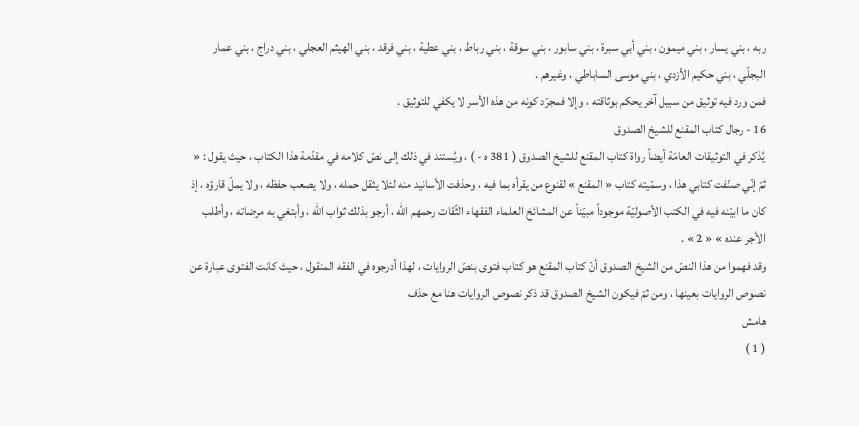ربه ، بني يسار ، بني ميمون ، بني أبي سبرة ، بني سابور ، بني سوقة ، بني رباط ، بني عطية ، بني فرقد ، بني الهيثم العجلي ، بني دراج ، بني عمار البجلّي ، بني حكيم الأزدي ، بني موسى الساباطي ، وغيرهم .
فمن ورد فيه توثيق من سبيل آخر يحكم بوثاقته ، وإلا فمجرّد كونه من هذه الأسر لا يكفي للتوثيق .
16 - رجال كتاب المقنع للشيخ الصدوق
يُذكر في التوثيقات العامّة أيضاً رواة كتاب المقنع للشيخ الصدوق ( 381 ه - ) ، ويُستند في ذلك إلى نصّ كلامه في مقدّمة هذا الكتاب ، حيث يقول : « ثمّ إنّي صنّفت كتابي هذا ، وسمّيته كتاب « المقنع » لقنوع من يقرأه بما فيه ، وحذفت الأسانيد منه لئلا يثقل حمله ، ولا يصعب حفظه ، ولا يملّ قارؤه ، إذ كان ما ابيّنه فيه في الكتب الأصوليّة موجوداً مبيّناً عن المشائخ العلماء الفقهاء الثّقات رحمهم الله ، أرجو بذلك ثواب الله ، وأبتغي به مرضاته ، وأطلب الأجر عنده » « 2 » .
وقد فهموا من هذا النصّ من الشيخ الصدوق أنّ كتاب المقنع هو كتاب فتوى بنصّ الروايات ، لهذا أدرجوه في الفقه المنقول ، حيث كانت الفتوى عبارة عن نصوص الروايات بعينها ، ومن ثمّ فيكون الشيخ الصدوق قد ذكر نصوص الروايات هنا مع حذف
هامش
( 1 )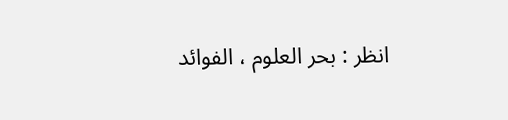انظر : بحر العلوم ، الفوائد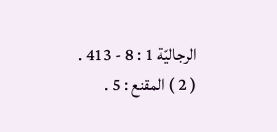الرجاليّة 1 : 8 - 413 .
( 2 ) المقنع : 5 .